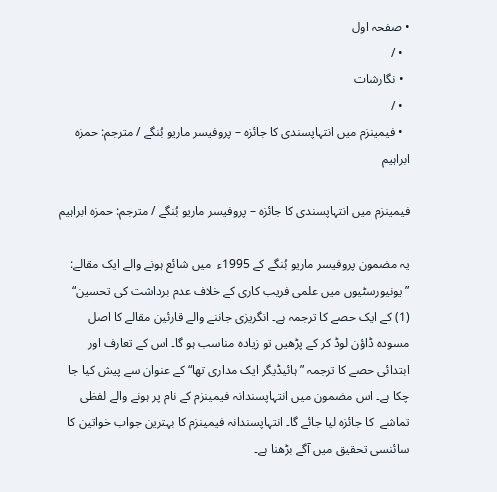• صفحہ اول
  • /
  • نگارشات
  • /
  • فیمینزم میں انتہاپسندی کا جائزہ – پروفیسر ماریو بُنگے / مترجم: حمزہ ابراہیم

فیمینزم میں انتہاپسندی کا جائزہ – پروفیسر ماریو بُنگے / مترجم: حمزہ ابراہیم

یہ مضمون پروفیسر ماریو بُنگے کے 1995ء  میں شائع ہونے والے ایک مقالے: ”یونیورسٹیوں میں علمی فریب کاری کے خلاف عدم برداشت کی تحسین“ (1) کے ایک حصے کا ترجمہ ہے۔ انگریزی جاننے والے قارئین مقالے کا اصل مسودہ ڈاؤن لوڈ کر کے پڑھیں تو زیادہ مناسب ہو گا۔ اس کے تعارف اور  ابتدائی حصے کا ترجمہ ”ہائیڈیگر ایک مداری تھا“ کے عنوان سے پیش کیا جا چکا ہے۔ اس مضمون میں انتہاپسندانہ فیمینزم کے نام پر ہونے والے لفظی  تماشے  کا جائزہ لیا جائے گا۔ انتہاپسندانہ فیمینزم کا بہترین جواب خواتین کا سائنسی تحقیق میں آگے بڑھنا ہے۔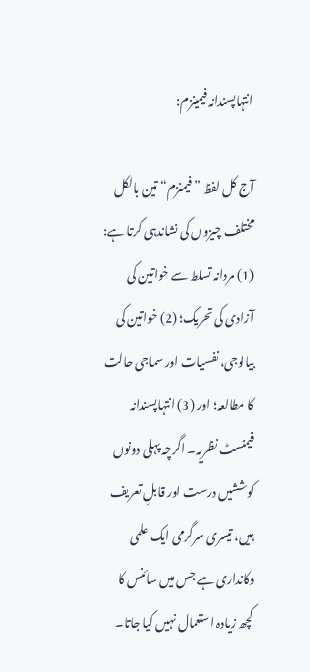انتہاپسندانہ فیمینزم:

آج کل لفظ ”فیمنزم“ تین بالکل مختلف چیزوں کی نشاندہی کرتا ہے: (1) مردانہ تسلط سے خواتین کی آزادی کی تحریک؛ (2) خواتین کی بیالوجی، نفسیات اور سماجی حالت کا مطالعہ؛ اور (3) انتہاپسندانہ فیمنسٹ نظریہ۔ اگرچہ پہلی دونوں کوششیں درست اور قابلِ تعریف ہیں، تیسری سرگرمی ایک علمی دکانداری ہے جس میں سائنس کا کچھ زیادہ استعمال نہیں کیا جاتا۔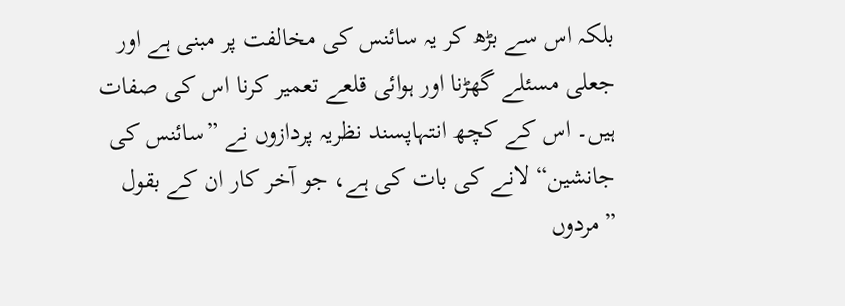بلکہ اس سے بڑھ کر یہ سائنس کی مخالفت پر مبنی ہے اور جعلی مسئلے گھڑنا اور ہوائی قلعے تعمیر کرنا اس کی صفات ہیں۔ اس کے کچھ انتہاپسند نظریہ پردازوں نے ”سائنس کی جانشین“ لانے کی بات کی ہے، جو آخر کار ان کے بقول ”مردوں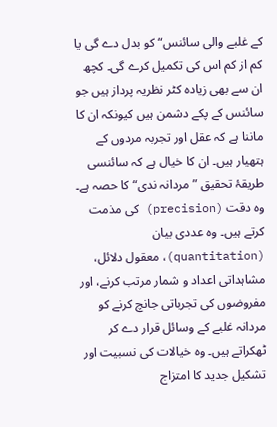کے غلبے والی سائنس“ کو بدل دے گی یا کم از کم اس کی تکمیل کرے گی۔ کچھ ان سے بھی زیادہ کٹر نظریہ پرداز ہیں جو سائنس کے پکے دشمن ہیں کیونکہ ان کا ماننا ہے کہ عقل اور تجربہ مردوں کے ہتھیار ہیں۔ ان کا خیال ہے کہ سائنسی طریقۂ تحقیق ”مردانہ ندی“ کا حصہ ہے۔ وہ دقت (precision) کی مذمت کرتے ہیں۔ وہ عددی بیان (quantitation)، معقول دلائل، مشاہداتی اعداد و شمار مرتب کرنے، اور مفروضوں کی تجرباتی جانچ کرنے کو مردانہ غلبے کے وسائل قرار دے کر ٹھکراتے ہیں۔ وہ خیالات کی نسبیت اور تشکیل جدید کا امتزاج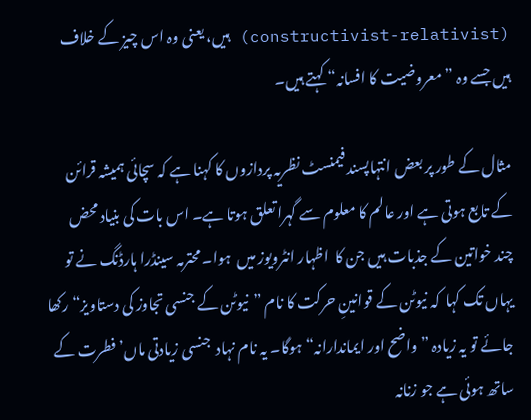(constructivist-relativist) ہیں، یعنی وہ اس چیز کے خلاف ہیں جسے وہ ”معروضیت کا افسانہ“ کہتے ہیں۔

مثال کے طور پر بعض انتہاپسند فیمنسٹ نظریہ پردازوں کا کہنا ہے کہ سچائی ہمیشہ قرائن کے تابع ہوتی ہے اور عالم کا معلوم سے گہرا تعلق ہوتا ہے۔ اس بات کی بنیاد محض چند خواتین کے جذبات ہیں جن کا  اظہار انٹرویوز میں  ہوا۔ محترمہ سینڈرا ہارڈنگ نے تو یہاں تک کہا  کہ نیوٹن کے قوانینِ حرکت کا نام ”نیوٹن کے جنسی تجاوز کی دستاویز“ رکھا جائے تو یہ زیادہ ”واضح اور ایماندارانہ“ ہوگا۔ یہ نام نہاد  جنسی زیادتی ماں’ فطرت کے ساتھ ہوئی ہے جو زنانہ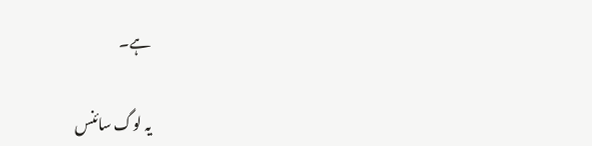ہے۔

یہ لوگ سائنس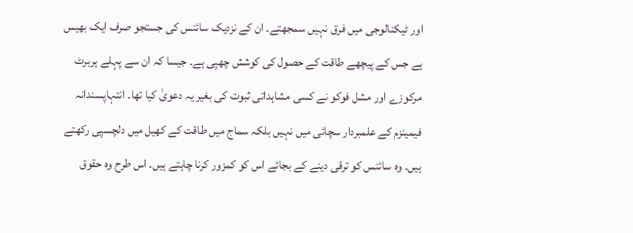اور ٹیکنالوجی میں فرق نہیں سمجھتے۔ ان کے نزدیک سائنس کی جستجو صرف ایک بھیس ہے جس کے پیچھے طاقت کے حصول کی کوشش چھپی ہے۔ جیسا کہ ان سے پہلے ہربرٹ مرکوزے اور مشل فوکو نے کسی مشاہداتی ثبوت کی بغیر یہ دعویٰ کیا تھا۔ انتہاپسندانہ فیمینزم کے علمبردار سچائی میں نہیں بلکہ سماج میں طاقت کے کھیل میں دلچسپی رکھتے ہیں۔ وہ سائنس کو ترقی دینے کے بجائے اس کو کمزور کرنا چاہتے ہیں۔ اس طرح وہ حقوق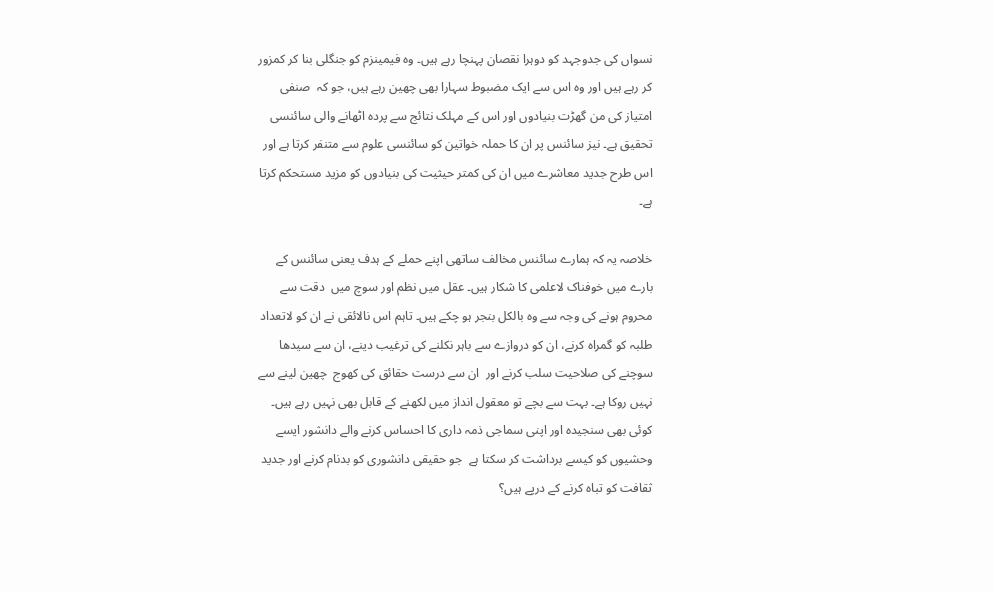نسواں کی جدوجہد کو دوہرا نقصان پہنچا رہے ہیں۔ وہ فیمینزم کو جنگلی بنا کر کمزور کر رہے ہیں اور وہ اس سے ایک مضبوط سہارا بھی چھین رہے ہیں، جو کہ  صنفی امتیاز کی من گھڑت بنیادوں اور اس کے مہلک نتائج سے پردہ اٹھانے والی سائنسی تحقیق ہے۔ نیز سائنس پر ان کا حملہ خواتین کو سائنسی علوم سے متنفر کرتا ہے اور اس طرح جدید معاشرے میں ان کی کمتر حیثیت کی بنیادوں کو مزید مستحکم کرتا ہے۔

خلاصہ یہ کہ ہمارے سائنس مخالف ساتھی اپنے حملے کے ہدف یعنی سائنس کے بارے میں خوفناک لاعلمی کا شکار ہیں۔ عقل میں نظم اور سوچ میں  دقت سے محروم ہونے کی وجہ سے وہ بالکل بنجر ہو چکے ہیں۔ تاہم اس نالائقی نے ان کو لاتعداد طلبہ کو گمراہ کرنے، ان کو دروازے سے باہر نکلنے کی ترغیب دینے، ان سے سیدھا سوچنے کی صلاحیت سلب کرنے اور  ان سے درست حقائق کی کھوج  چھین لینے سے نہیں روکا ہے۔ بہت سے بچے تو معقول انداز میں لکھنے کے قابل بھی نہیں رہے ہیں۔ کوئی بھی سنجیدہ اور اپنی سماجی ذمہ داری کا احساس کرنے والے دانشور ایسے وحشیوں کو کیسے برداشت کر سکتا ہے  جو حقیقی دانشوری کو بدنام کرنے اور جدید ثقافت کو تباہ کرنے کے درپے ہیں؟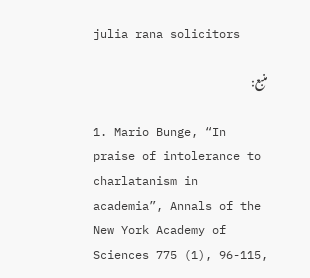julia rana solicitors

منبع:

1. Mario Bunge, “In praise of intolerance to charlatanism in academia”, Annals of the New York Academy of Sciences 775 (1), 96-115,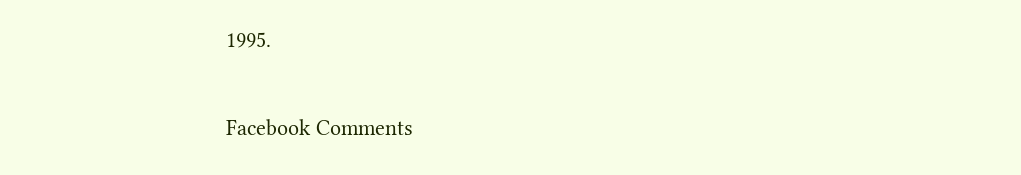1995.

Facebook Comments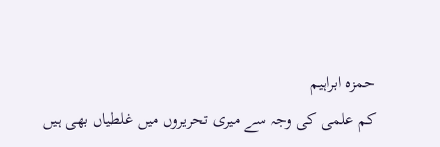حمزہ ابراہیم
کم علمی کی وجہ سے میری تحریروں میں غلطیاں بھی ہیں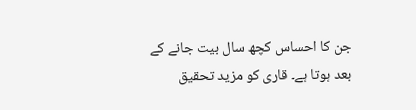جن کا احساس کچھ سال بیت جانے کے بعد ہوتا ہے۔ قاری کو مزید تحقیق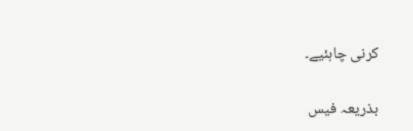کرنی چاہئیے۔

بذریعہ فیس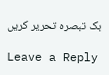بک تبصرہ تحریر کریں

Leave a Reply